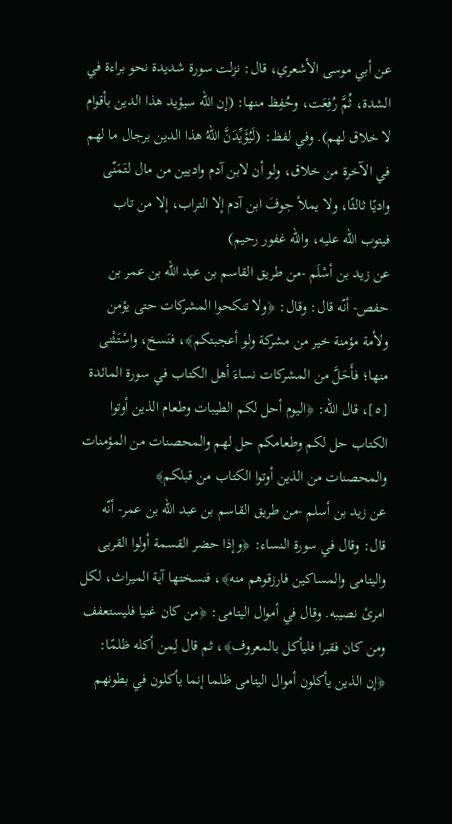عن أبي موسى الأشعري، قال: نزلت سورة شديدة نحو براءة في الشدة، ثُمَّ رُفِعَت، وحُفِظ منها: (إن الله سيؤيد هذا الدين بأقوام لا خلاق لهم). وفي لفظ: (لَيُؤَيِّدَنَّ اللهُ هذا الدين برجال ما لهم في الآخرة من خلاق، ولو أن لابن آدم واديين من مال لتَمَنّى واديًا ثالثًا، ولا يملأ جوفَ ابن آدم إلا التراب، إلا من تاب فيتوب الله عليه، والله غفور رحيم)
عن زيد بن أسْلَم -من طريق القاسم بن عبد الله بن عمر بن حفص- أنّه قال: وقال: ﴿ولا تنكحوا المشركات حتى يؤمن ولأمة مؤمنة خير من مشركة ولو أعجبتكم﴾، فنَسخ، واسْتَثْنى منها؛ فأَحَلَّ من المشركات نساءَ أهل الكتاب في سورة المائدة [٥]، قال الله: ﴿اليوم أحل لكم الطيبات وطعام الذين أوتوا الكتاب حل لكم وطعامكم حل لهم والمحصنات من المؤمنات والمحصنات من الذين أوتوا الكتاب من قبلكم﴾
عن زيد بن أسلم -من طريق القاسم بن عبد الله بن عمر- أنّه قال: وقال في سورة النساء: ﴿وإذا حضر القسمة أولوا القربى واليتامى والمساكين فارزقوهم منه﴾، فنسختها آية الميراث، لكل امرئ نصيبه. وقال في أموال اليتامى: ﴿من كان غنيا فليستعفف ومن كان فقيرا فليأكل بالمعروف﴾، ثم قال لِمن أكله ظلمًا: ﴿إن الذين يأكلون أموال اليتامى ظلما إنما يأكلون في بطونهم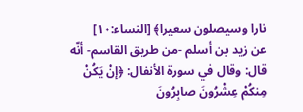نارا وسيصلون سعيرا﴾ [النساء:١٠]
عن زيد بن أسلم -من طريق القاسم- أنّه قال: وقال في سورة الأنفال: ﴿إنْ يَكُنْ مِنكُمْ عِشْرُونَ صابِرُونَ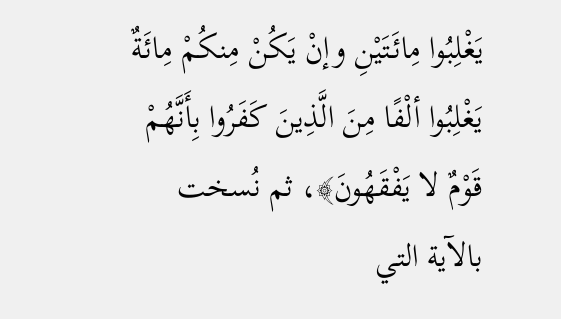يَغْلِبُوا مِائَتَيْنِ وإنْ يَكُنْ مِنكُمْ مِائَةٌ يَغْلِبُوا ألْفًا مِنَ الَّذِينَ كَفَرُوا بِأَنَّهُمْ قَوْمٌ لا يَفْقَهُونَ﴾، ثم نُسخت بالآية التي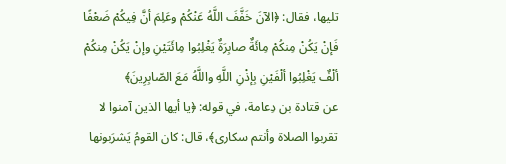تليها، فقال: ﴿الآنَ خَفَّفَ اللَّهُ عَنْكُمْ وعَلِمَ أنَّ فِيكُمْ ضَعْفًا فَإنْ يَكُنْ مِنكُمْ مِائَةٌ صابِرَةٌ يَغْلِبُوا مِائَتَيْنِ وإنْ يَكُنْ مِنكُمْ ألْفٌ يَغْلِبُوا ألْفَيْنِ بِإذْنِ اللَّهِ واللَّهُ مَعَ الصّابِرِينَ﴾
عن قتادة بن دِعامة، في قوله: ﴿يا أيها الذين آمنوا لا تقربوا الصلاة وأنتم سكارى﴾، قال: كان القومُ يَشرَبونها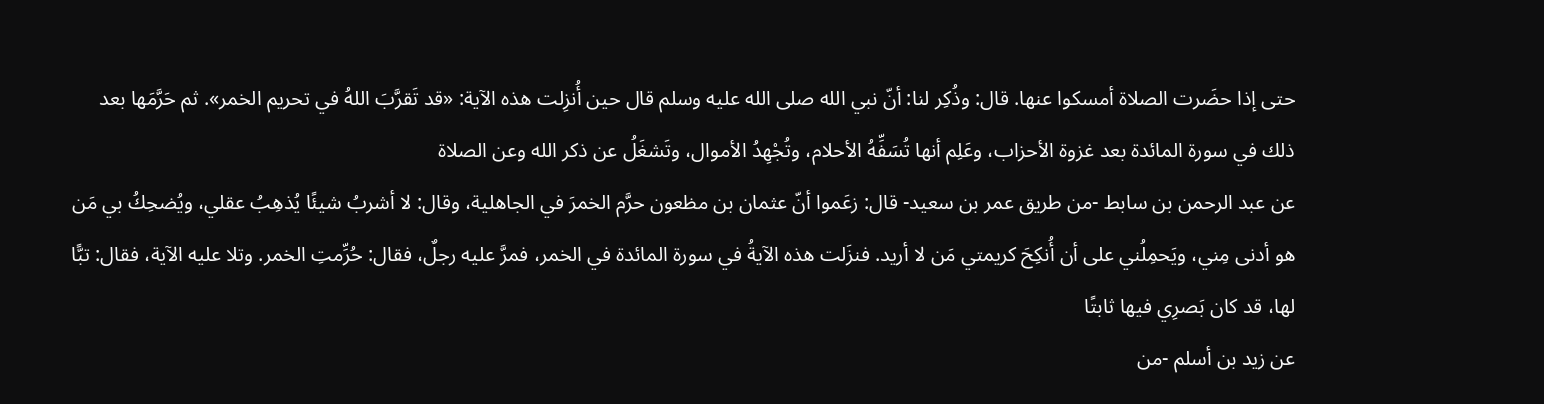حتى إذا حضَرت الصلاة أمسكوا عنها. قال: وذُكِر لنا: أنّ نبي الله صلى الله عليه وسلم قال حين أُنزِلت هذه الآية: «قد تَقرَّبَ اللهُ في تحريم الخمر». ثم حَرَّمَها بعد ذلك في سورة المائدة بعد غزوة الأحزاب، وعَلِم أنها تُسَفِّهُ الأحلام، وتُجْهِدُ الأموال، وتَشغَلُ عن ذكر الله وعن الصلاة
عن عبد الرحمن بن سابط -من طريق عمر بن سعيد- قال: زعَموا أنّ عثمان بن مظعون حرَّم الخمرَ في الجاهلية، وقال: لا أشربُ شيئًا يُذهِبُ عقلي، ويُضحِكُ بي مَن هو أدنى مِني، ويَحمِلُني على أن أُنكِحَ كريمتي مَن لا أريد. فنزَلت هذه الآيةُ في سورة المائدة في الخمر، فمرَّ عليه رجلٌ، فقال: حُرِّمتِ الخمر. وتلا عليه الآية، فقال: تبًّا لها، قد كان بَصرِي فيها ثابتًا
عن زيد بن أسلم -من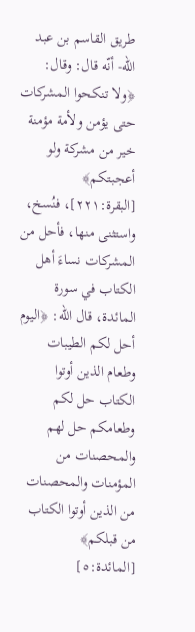طريق القاسم بن عبد الله- أنّه قال: وقال: ﴿ولا تنكحوا المشركات حتى يؤمن ولأمة مؤمنة خير من مشركة ولو أعجبتكم﴾ [البقرة:٢٢١]، فنُسخ، واستثنى منها، فأحل من المشركات نساءَ أهل الكتاب في سورة المائدة، قال الله: ﴿اليوم أحل لكم الطيبات وطعام الذين أوتوا الكتاب حل لكم وطعامكم حل لهم والمحصنات من المؤمنات والمحصنات من الذين أوتوا الكتاب من قبلكم﴾ [المائدة:٥]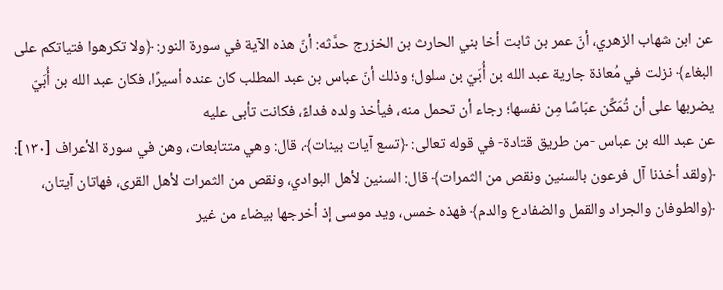عن ابن شهاب الزهري، أنّ عمر بن ثابت أخا بني الحارث بن الخزرج حدَّثه: أنّ هذه الآية في سورة النور: ﴿ولا تكرهوا فتياتكم على البغاء﴾ نزلت في مُعاذة جارية عبد الله بن أُبَيّ بن سلول؛ وذلك أنّ عباس بن عبد المطلب كان عنده أسيرًا، فكان عبد الله بن أُبَيّ يضربها على أن تُمَكِّن عبّاسًا مِن نفسها؛ رجاء أن تحمل منه، فيأخذ ولده فداءً، فكانت تأبى عليه
عن عبد الله بن عباس -من طريق قتادة- في قوله تعالى: ﴿تسع آيات بينات﴾، قال: وهي متتابعات، وهن في سورة الأعراف [١٣٠]: ﴿ولقد أخذنا آل فرعون بالسنين ونقص من الثمرات﴾ قال: السنين لأهل البوادي، ونقص من الثمرات لأهل القرى، فهاتان آيتان، ﴿والطوفان والجراد والقمل والضفادع والدم﴾ فهذه خمس، ويد موسى إذ أخرجها بيضاء من غير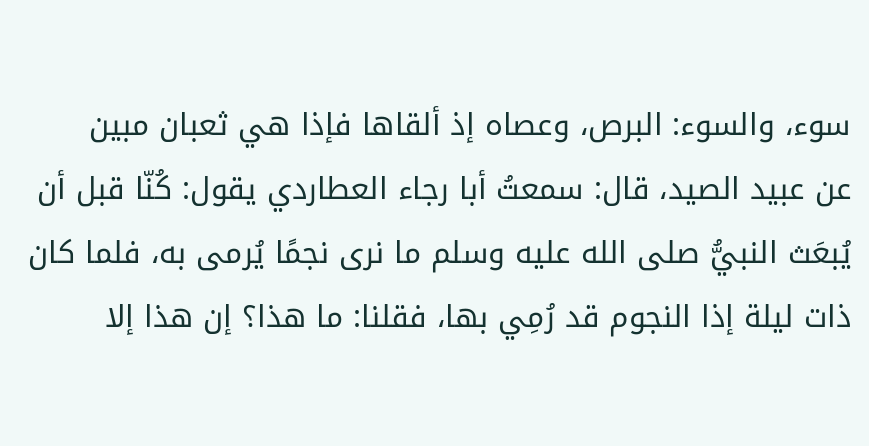سوء، والسوء: البرص، وعصاه إذ ألقاها فإذا هي ثعبان مبين
عن عبيد الصيد، قال: سمعتُ أبا رجاء العطاردي يقول: كُنّا قبل أن يُبعَث النبيُّ صلى الله عليه وسلم ما نرى نجمًا يُرمى به، فلما كان ذات ليلة إذا النجوم قد رُمِي بها، فقلنا: ما هذا؟ إن هذا إلا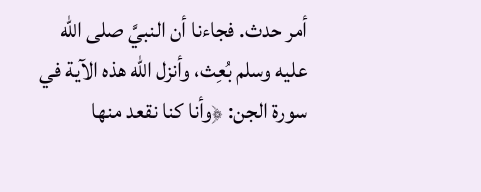أمر حدث. فجاءنا أن النبيَّ صلى الله عليه وسلم بُعِث، وأنزل الله هذه الآية في سورة الجن: ﴿وأنا كنا نقعد منها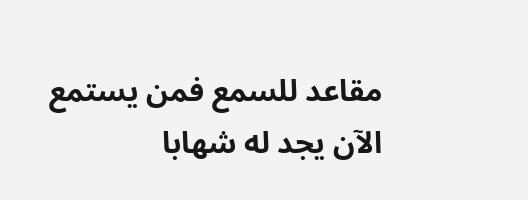مقاعد للسمع فمن يستمع الآن يجد له شهابا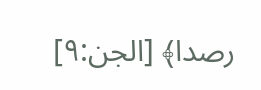رصدا﴾ [الجن:٩]